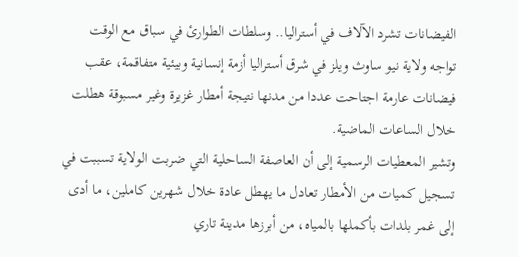الفيضانات تشرد الآلاف في أستراليا.. وسلطات الطوارئ في سباق مع الوقت
تواجه ولاية نيو ساوث ويلز في شرق أستراليا أزمة إنسانية وبيئية متفاقمة، عقب فيضانات عارمة اجتاحت عددا من مدنها نتيجة أمطار غزيرة وغير مسبوقة هطلت خلال الساعات الماضية.
وتشير المعطيات الرسمية إلى أن العاصفة الساحلية التي ضربت الولاية تسببت في تسجيل كميات من الأمطار تعادل ما يهطل عادة خلال شهرين كاملين، ما أدى إلى غمر بلدات بأكملها بالمياه، من أبرزها مدينة تاري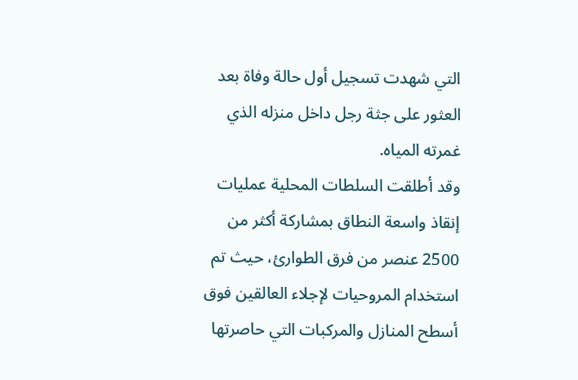التي شهدت تسجيل أول حالة وفاة بعد العثور على جثة رجل داخل منزله الذي غمرته المياه.
وقد أطلقت السلطات المحلية عمليات إنقاذ واسعة النطاق بمشاركة أكثر من 2500 عنصر من فرق الطوارئ، حيث تم استخدام المروحيات لإجلاء العالقين فوق أسطح المنازل والمركبات التي حاصرتها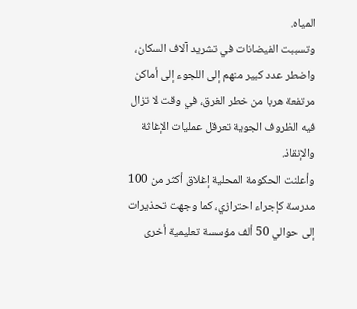المياه.
وتسببت الفيضانات في تشريد آلاف السكان، واضطر عدد كبير منهم إلى اللجوء إلى أماكن مرتفعة هربا من خطر الغرق، في وقت لا تزال فيه الظروف الجوية تعرقل عمليات الإغاثة والإنقاذ.
وأعلنت الحكومة المحلية إغلاق أكثر من 100 مدرسة كإجراء احترازي، كما وجهت تحذيرات إلى حوالي 50 ألف مؤسسة تعليمية أخرى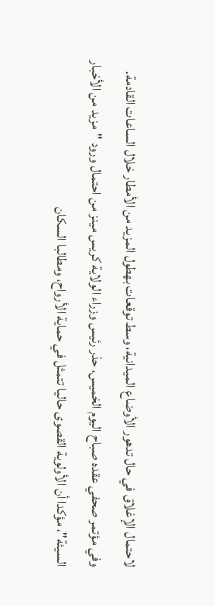لاحتمال الإغلاق في حال تدهور الأوضاع الميدانية، وسط توقعات بهطول المزيد من الأمطار خلال الساعات القادمة.
وفي مؤتمر صحفي عقده صباح اليوم الخميس، حذر رئيس وزراء الولاية كريس مينز من احتمال ورود "مزيد من الأخبار السيئة"، مؤكدا أن الأولوية القصوى حاليا تتمثل في حماية الأرواح، ومطالبا السكان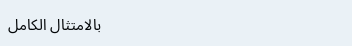بالامتثال الكامل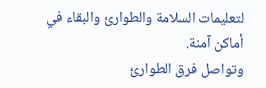لتعليمات السلامة والطوارئ والبقاء في أماكن آمنة.
وتواصل فرق الطوارئ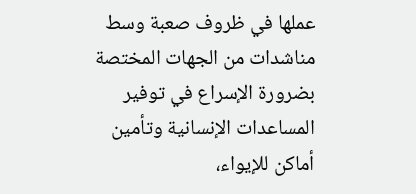عملها في ظروف صعبة وسط مناشدات من الجهات المختصة بضرورة الإسراع في توفير المساعدات الإنسانية وتأمين أماكن للإيواء،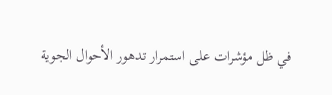في ظل مؤشرات على استمرار تدهور الأحوال الجوية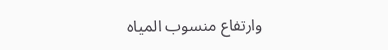وارتفاع منسوب المياه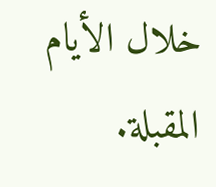خلال الأيام المقبلة.